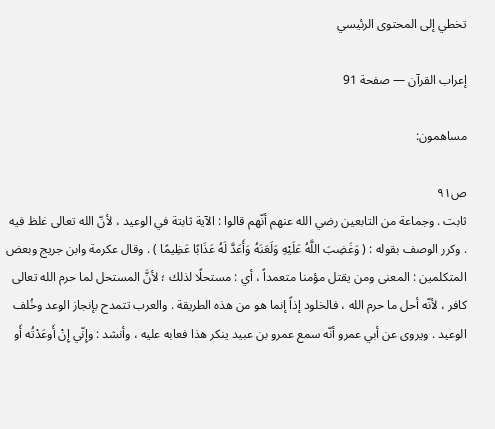تخطي إلى المحتوى الرئيسي

إعراب القرآن — صفحة 91

مساهمون:

ص٩١
ثابت . وجماعة من التابعين رضي الله عنهم أنّهم قالوا : الآية ثابتة في الوعيد ، لأنّ الله تعالى غلظ فيه . وكرر الوصف بقوله : ( وَغَضِبَ اللَّهُ عَلَيْهِ وَلَعَنَهُ وَأَعَدَّ لَهُ عَذَابًا عَظِيمًا ) . وقال عكرمة وابن جريج وبعض المتكلمين : المعنى ومن يقتل مؤمنا متعمداً ، أي : مستحلًا لذلك ؛ لأنَّ المستحل لما حرم الله تعالى كافر ، لأنّه أحل ما حرم الله ، فالخلود إذاً إنما هو من هذه الطريقة . والعرب تتمدح بإنجاز الوعد وخُلف الوعيد . ويروى عن أبي عمرو أنّه سمع عمرو بن عبيد ينكر هذا فعابه عليه ، وأنشد : وإِنّي إِنْ أَوعَدْتُه أَو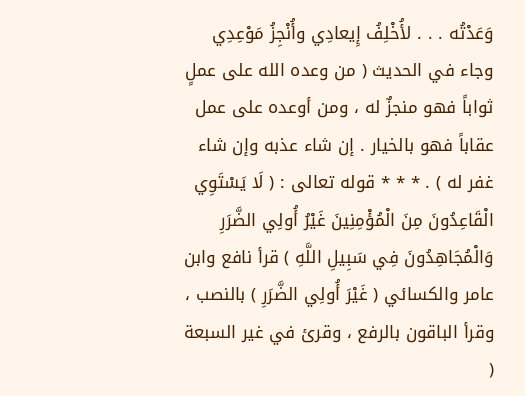وَعَدْتُه . . . لأُخْلِفُ إِيعادِي وأُنْجِزُ مَوْعِدِي وجاء في الحديث ( من وعده الله على عملٍ ثواباً فهو منجزٌ له ، ومن أوعده على عمل عقاباً فهو بالخيار . إن شاء عذبه وإن شاء غفر له ) . * * * قوله تعالى : ( لَا يَسْتَوِي الْقَاعِدُونَ مِنَ الْمُؤْمِنِينَ غَيْرُ أُولِي الضَّرَرِ وَالْمُجَاهِدُونَ فِي سَبِيلِ اللَّهِ ) قرأ نافع وابن عامر والكسائي ( غَيْرَ أُولِي الضَّرَرِ ) بالنصب ، وقرأ الباقون بالرفع ، وقرئ في غير السبعة (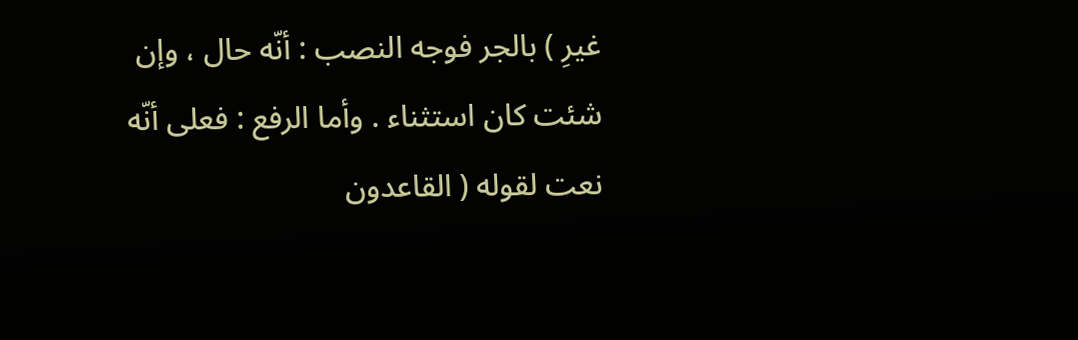غيرِ ) بالجر فوجه النصب : أنّه حال ، وإن شئت كان استثناء . وأما الرفع : فعلى أنّه نعت لقوله ( القاعدون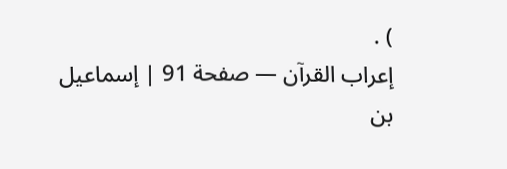) .
إعراب القرآن — صفحة 91 | إسماعيل بن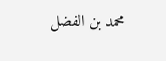محمد بن الفضل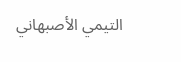التيمي الأصبهاني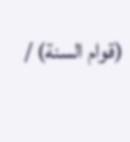(قوام السنة) /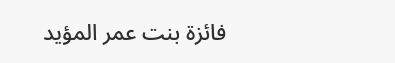فائزة بنت عمر المؤيد